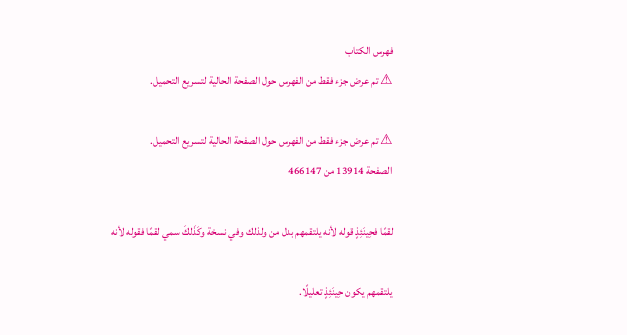فهرس الكتاب
⚠ تم عرض جزء فقط من الفهرس حول الصفحة الحالية لتسريع التحميل.

⚠ تم عرض جزء فقط من الفهرس حول الصفحة الحالية لتسريع التحميل.
الصفحة 13914 من 466147

لقمًا فحِينَئِذٍ قوله لأنه يلتقمهم بدل من ولذلك وفي نسخة وكَذَلكَ سمي لقمًا فقوله لأنه

يلتقمهم يكون حِينَئِذٍ تعليلًا.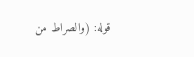قوله: (والصراط من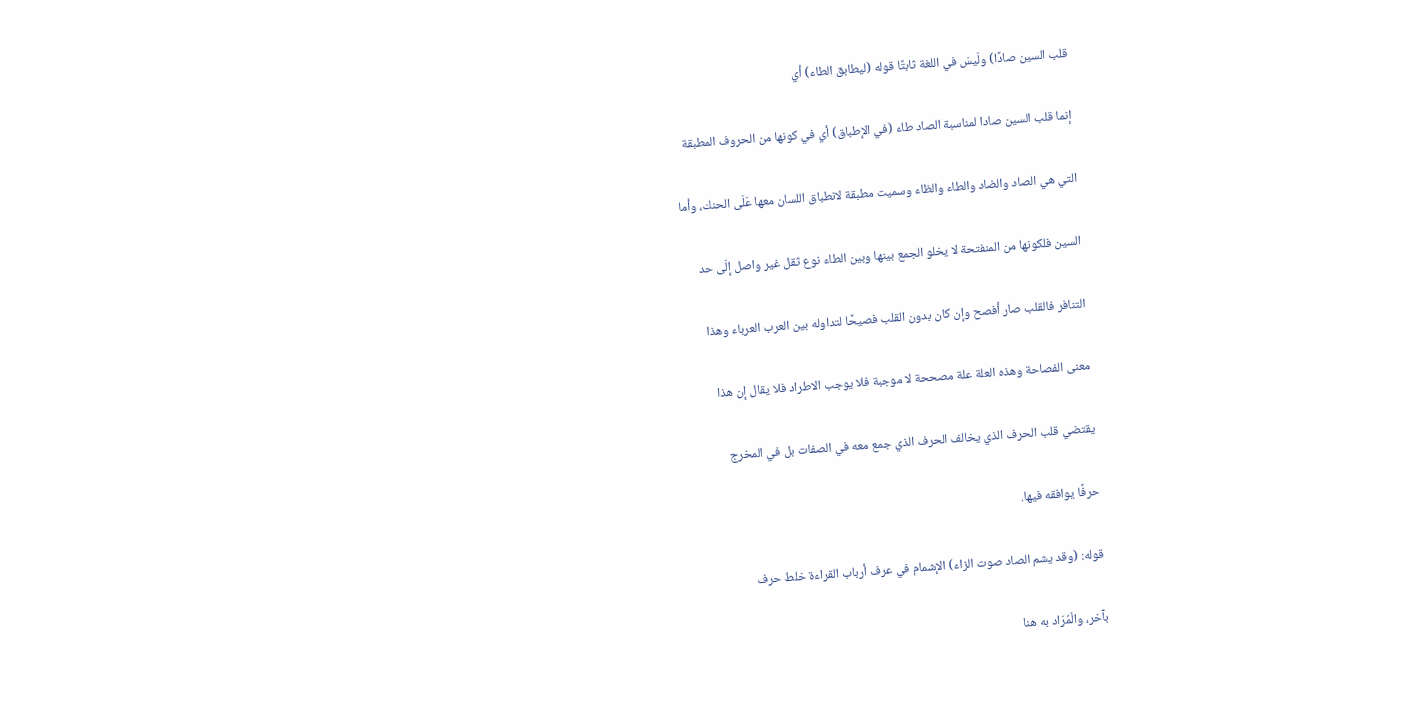قلب السين صادًا) ولَيسَ في اللغة ثابتًا قوله (ليطابق الطاء) أي

إنما قلب السين صادا لمناسبة الصاد طاء (في الإطباق) أي في كونها من الحروف المطبقة

التي هي الصاد والضاد والطاء والظاء وسميت مطبقة لانطباق اللسان معها عَلَى الحنك، وأما

السين فلكونها من المنفتحة لا يخلو الجمع بينها وبين الطاء نوع ثقل غير واصل إلَى حد

التنافر فالقلب صار أفصح وإن كان بدون القلب فصيحًا لتداوله بين العرب العرباء وهذا

معنى الفصاحة وهذه العلة علة مصححة لا موجبة فلا يوجب الاطراد فلا يقال إن هذا

يقتضي قلب الحرف الذي يخالف الحرف الذي جمع معه في الصفات بل في المخرج

حرفًا يوافقه فيها.

قوله: (وقد يشم الصاد صوت الزاء) الإشمام في عرف أرباب القراءة خلط حرف

بآخر، والْمُرَاد به هنا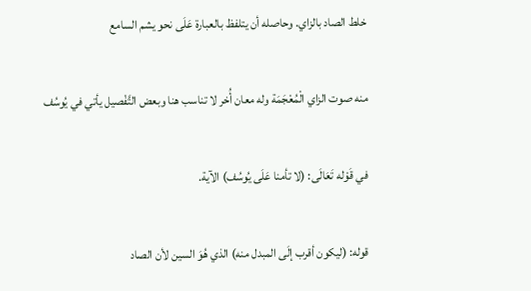خلط الصاد بالزاي. وحاصله أن يتلفظ بالعبارة عَلَى نحو يشم السامع

منه صوت الزاي الْمُعْجَمَة وله معان أُخر لا تناسب هنا وبعض التَّفْصيل يأتي في يُوسُف

في قَوْله تَعَالَى: (لا تأمنا عَلَى يُوسُف) الآية.

قوله: (ليكون أقرب إلَى المبدل منه) الذي هُوَ السين لأن الصاد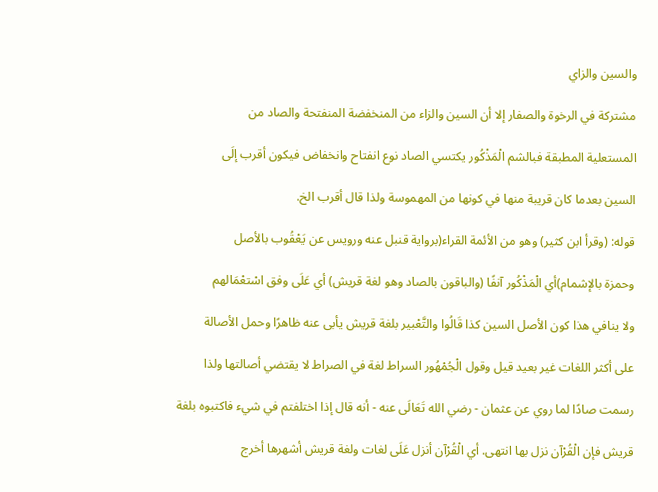والسين والزاي

مشتركة في الرخوة والصفار إلا أن السين والزاء من المنخفضة المنفتحة والصاد من

المستعلية المطبقة فبالشم الْمَذْكُور يكتسي الصاد نوع انفتاح وانخفاض فيكون أقرب إلَى

السين بعدما كان قريبة منها في كونها من المهموسة ولذا قال أقرب الخ.

قوله: (وقرأ ابن كثير) وهو من الأئمة القراء(برواية قنبل عنه ورويس عن يَعْقُوب بالأصل

وحمزة بالإشمام)أي الْمَذْكُور آنفًا (والباقون بالصاد وهو لغة قريش) أي عَلَى وفق اسْتعْمَالهم

ولا ينافي هذا كون الأصل السين كذا قَالُوا والتَّعْبير بلغة قريش يأبى عنه ظاهرًا وحمل الأصالة

على أكثر اللغات غير بعيد قيل وقول الْجُمْهُور السراط لغة في الصراط لا يقتضي أصالتها ولذا

رسمت صادًا لما روي عن عثمان - رضي الله تَعَالَى عنه - أنه قال إذا اختلفتم في شيء فاكتبوه بلغة

قريش فإن الْقُرْآن نزل بها انتهى. أي الْقُرْآن أنزل عَلَى لغات ولغة قريش أشهرها أخرج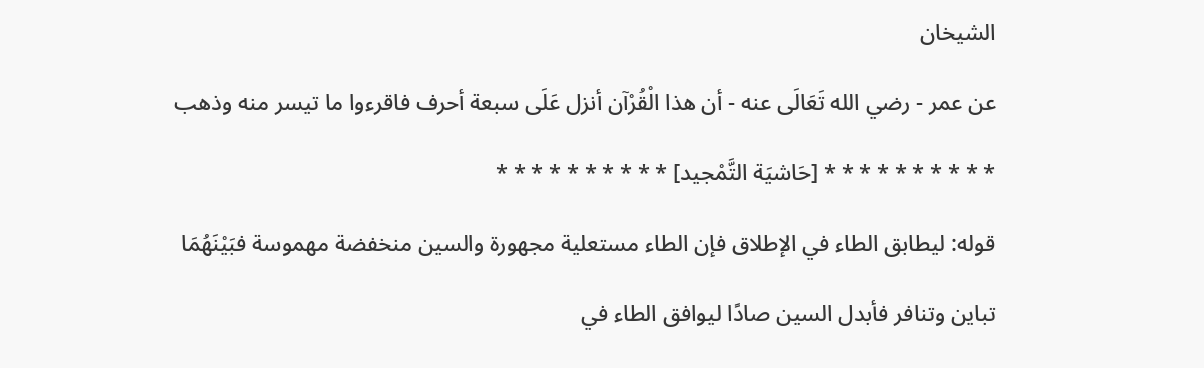الشيخان

عن عمر - رضي الله تَعَالَى عنه - أن هذا الْقُرْآن أنزل عَلَى سبعة أحرف فاقرءوا ما تيسر منه وذهب

* * * * * * * * * * [حَاشيَة التَّمْجيد] * * * * * * * * * *

قوله: ليطابق الطاء في الإطلاق فإن الطاء مستعلية مجهورة والسين منخفضة مهموسة فبَيْنَهُمَا

تباين وتنافر فأبدل السين صادًا ليوافق الطاء في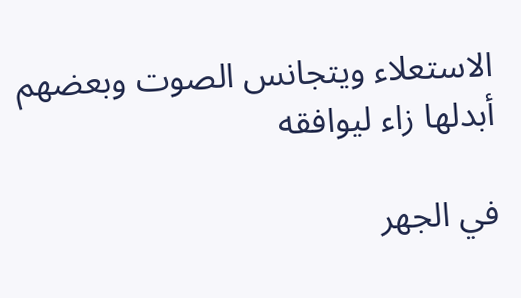الاستعلاء ويتجانس الصوت وبعضهم أبدلها زاء ليوافقه

في الجهر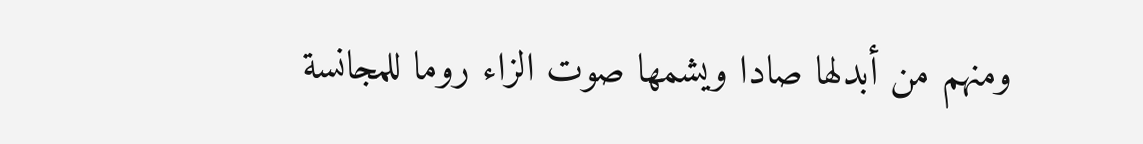ومنهم من أبدلها صادا ويشمها صوت الزاء روما للمجانسة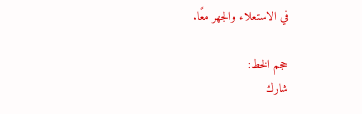في الاستعلاء والجهر معًا.

حجم الخط:
شارك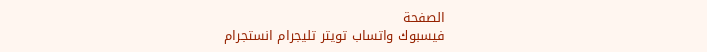الصفحة
فيسبوك واتساب تويتر تليجرام انستجرام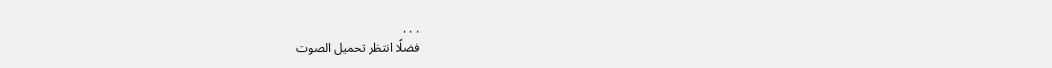. . .
فضلًا انتظر تحميل الصوت